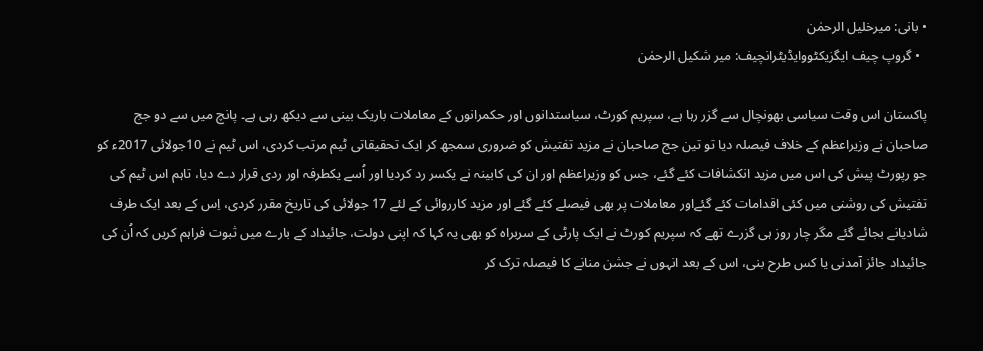• بانی: میرخلیل الرحمٰن
  • گروپ چیف ایگزیکٹووایڈیٹرانچیف: میر شکیل الرحمٰن

پاکستان اس وقت سیاسی بھونچال سے گزر رہا ہے، سپریم کورٹ، سیاستدانوں اور حکمرانوں کے معاملات باریک بینی سے دیکھ رہی ہے۔ پانچ میں سے دو جج صاحبان نے وزیراعظم کے خلاف فیصلہ دیا تو تین جج صاحبان نے مزید تفتیش کو ضروری سمجھ کر ایک تحقیقاتی ٹیم مرتب کردی، اس ٹیم نے 10جولائی 2017ء کو جو رپورٹ پیش کی اس میں مزید انکشافات کئے گئے، جس کو وزیراعظم اور ان کی کابینہ نے یکسر رد کردیا اور اُسے یکطرفہ اور ردی قرار دے دیا، تاہم اس ٹیم کی تفتیش کی روشنی میں کئی اقدامات کئے گئےاور معاملات پر بھی فیصلے کئے گئے اور مزید کارروائی کے لئے 17 جولائی کی تاریخ مقرر کردی، اِس کے بعد ایک طرف شادیانے بجائے گئے مگر چار روز ہی گزرے تھے کہ سپریم کورٹ نے ایک پارٹی کے سربراہ کو بھی یہ کہا کہ اپنی دولت، جائیداد کے بارے میں ثبوت فراہم کریں کہ اُن کی جائیداد جائز آمدنی یا کس طرح بنی، اس کے بعد انہوں نے جشن منانے کا فیصلہ ترک کر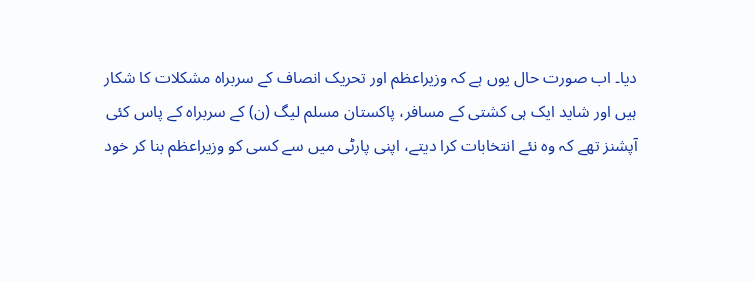دیا۔ اب صورت حال یوں ہے کہ وزیراعظم اور تحریک انصاف کے سربراہ مشکلات کا شکار ہیں اور شاید ایک ہی کشتی کے مسافر، پاکستان مسلم لیگ (ن) کے سربراہ کے پاس کئی آپشنز تھے کہ وہ نئے انتخابات کرا دیتے، اپنی پارٹی میں سے کسی کو وزیراعظم بنا کر خود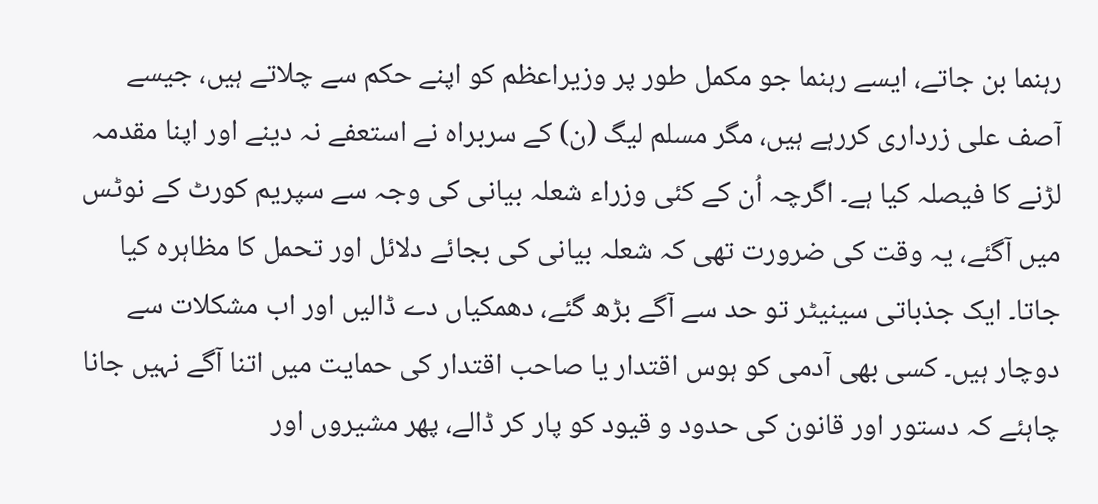رہنما بن جاتے، ایسے رہنما جو مکمل طور پر وزیراعظم کو اپنے حکم سے چلاتے ہیں، جیسے آصف علی زرداری کررہے ہیں، مگر مسلم لیگ (ن) کے سربراہ نے استعفے نہ دینے اور اپنا مقدمہ لڑنے کا فیصلہ کیا ہے۔ اگرچہ اُن کے کئی وزراء شعلہ بیانی کی وجہ سے سپریم کورٹ کے نوٹس میں آگئے، یہ وقت کی ضرورت تھی کہ شعلہ بیانی کی بجائے دلائل اور تحمل کا مظاہرہ کیا جاتا۔ ایک جذباتی سینیٹر تو حد سے آگے بڑھ گئے، دھمکیاں دے ڈالیں اور اب مشکلات سے دوچار ہیں۔ کسی بھی آدمی کو ہوس اقتدار یا صاحب اقتدار کی حمایت میں اتنا آگے نہیں جانا چاہئے کہ دستور اور قانون کی حدود و قیود کو پار کر ڈالے، پھر مشیروں اور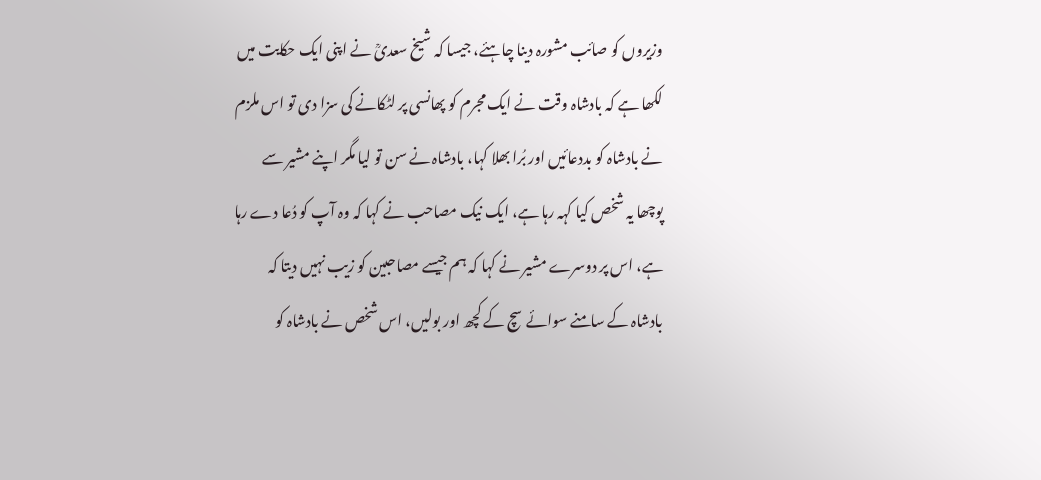وزیروں کو صائب مشورہ دینا چاہئے، جیسا کہ شیخ سعدیؒ نے اپنی ایک حکایت میں لکھا ہے کہ بادشاہ وقت نے ایک مجرم کو پھانسی پر لٹکانے کی سزا دی تو اس ملزم نے بادشاہ کو بددعائیں اور بُرا بھلا کہا، بادشاہ نے سن تو لیا مگر اپنے مشیر سے پوچھا یہ شخص کیا کہہ رہا ہے، ایک نیک مصاحب نے کہا کہ وہ آپ کو دُعا دے رہا ہے، اس پر دوسرے مشیر نے کہا کہ ہم جیسے مصاحبین کو زیب نہیں دیتا کہ بادشاہ کے سامنے سوائے سچ کے کچھ اور بولیں، اس شخص نے بادشاہ کو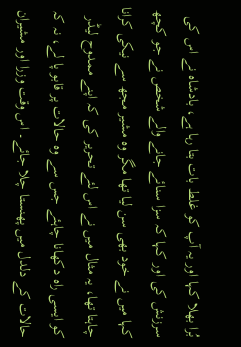بُرا بھلا کہا اور یہ آپ کو غلط بات بتا رہا ہے، بادشاہ نے اس کی سرزنش کی اور کہا کہ سزا سنائے جانے والے شخص نے جو کچھ کہا میں نے خود بھی سن لیا تھا مگر وہ مشیر مجھ سے نیکی کرانا چاہتا تھا، یہ مثال میں نے اس لئے تحریر کی کہ اپنے ممدوح لیڈر کو ایسی راہ دکھانا چاہئے جس سے وہ حالات پر قابو پا لے، نہ کہ حالات کے دلدل میں پھنستا چلا جائے۔ اس وقت وزرا اور مشیران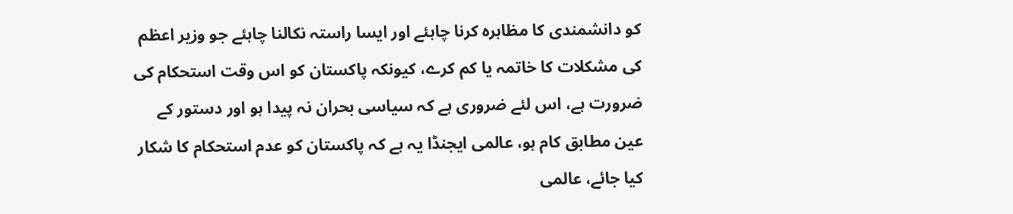کو دانشمندی کا مظاہرہ کرنا چاہئے اور ایسا راستہ نکالنا چاہئے جو وزیر اعظم کی مشکلات کا خاتمہ یا کم کرے، کیونکہ پاکستان کو اس وقت استحکام کی ضرورت ہے، اس لئے ضروری ہے کہ سیاسی بحران نہ پیدا ہو اور دستور کے عین مطابق کام ہو، عالمی ایجنڈا یہ ہے کہ پاکستان کو عدم استحکام کا شکار کیا جائے، عالمی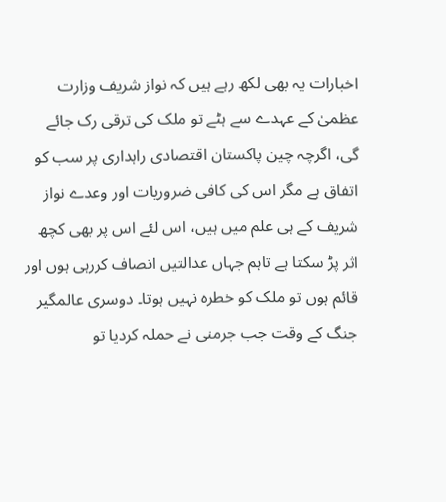اخبارات یہ بھی لکھ رہے ہیں کہ نواز شریف وزارت عظمیٰ کے عہدے سے ہٹے تو ملک کی ترقی رک جائے گی، اگرچہ چین پاکستان اقتصادی راہداری پر سب کو اتفاق ہے مگر اس کی کافی ضروریات اور وعدے نواز شریف کے ہی علم میں ہیں، اس لئے اس پر بھی کچھ اثر پڑ سکتا ہے تاہم جہاں عدالتیں انصاف کررہی ہوں اور قائم ہوں تو ملک کو خطرہ نہیں ہوتا۔ دوسری عالمگیر جنگ کے وقت جب جرمنی نے حملہ کردیا تو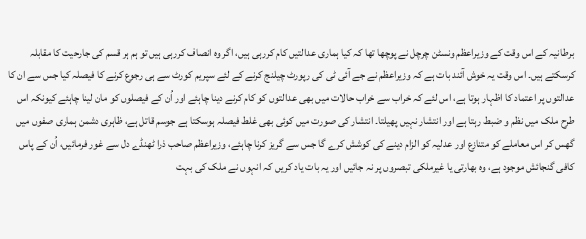برطانیہ کے اس وقت کے وزیراعظم ونسٹن چرچل نے پوچھا تھا کہ کیا ہماری عدالتیں کام کررہی ہیں، اگر وہ انصاف کررہی ہیں تو ہم ہر قسم کی جارحیت کا مقابلہ کرسکتے ہیں۔ اس وقت یہ خوش آئند بات ہے کہ وزیراعظم نے جے آئی ٹی کی رپورٹ چیلنج کرنے کے لئے سپریم کورٹ سے ہی رجوع کرنے کا فیصلہ کیا جس سے ان کا عدالتوں پر اعتماد کا اظہار ہوتا ہے، اس لئے کہ خراب سے خراب حالات میں بھی عدالتوں کو کام کرنے دینا چاہئے اور اُن کے فیصلوں کو مان لینا چاہئے کیونکہ اس طرح ملک میں نظم و ضبط رہتا ہے اور انتشار نہیں پھیلتا۔ انتشار کی صورت میں کوئی بھی غلط فیصلہ ہوسکتا ہے جوسم قاتل ہے، ظاہری دشمن ہماری صفوں میں گھس کر اس معاملے کو متنازع اور عدلیہ کو الزام دینے کی کوشش کرے گا جس سے گریز کرنا چاہئے، وزیراعظم صاحب ذرا ٹھنڈے دل سے غور فرمائیں، اُن کے پاس کافی گنجائش موجود ہے، وہ بھارتی یا غیرملکی تبصروں پر نہ جائیں اور یہ بات یاد کریں کہ انہوں نے ملک کی بہت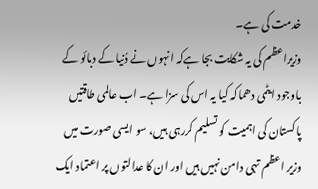خدمت کی ہے۔
وزیراعظم کی یہ شکایت بجا ہےکہ انہوں نے دُنیا کے دبائو کے باوجود ایٹمی دھماکہ کیا یہ اس کی سزا ہے۔ اب عالمی طاقتیں پاکستان کی اہمیت کو تسلیم کررہی ہیں، سو ایسی صورت میں وزیر اعظم تہی دامن نہیں ہیں اور ان کا عدالتوں پر اعتماد ایک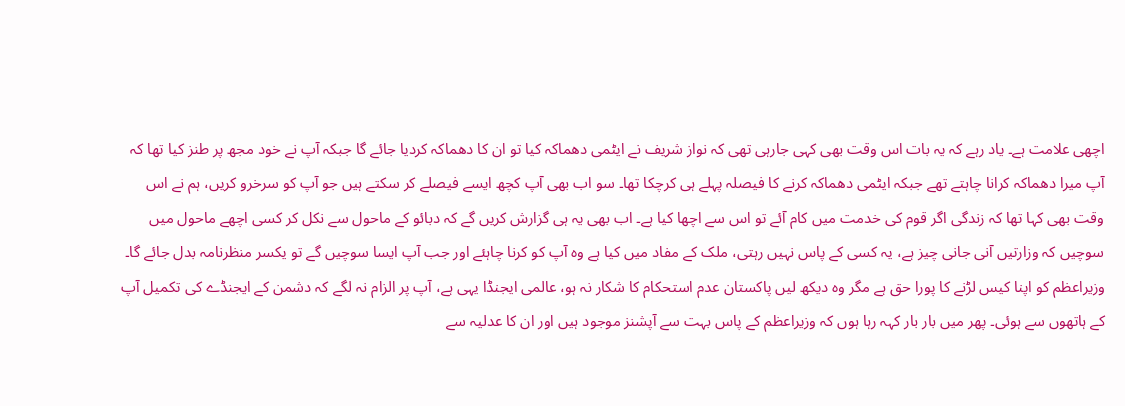اچھی علامت ہے۔ یاد رہے کہ یہ بات اس وقت بھی کہی جارہی تھی کہ نواز شریف نے ایٹمی دھماکہ کیا تو ان کا دھماکہ کردیا جائے گا جبکہ آپ نے خود مجھ پر طنز کیا تھا کہ آپ میرا دھماکہ کرانا چاہتے تھے جبکہ ایٹمی دھماکہ کرنے کا فیصلہ پہلے ہی کرچکا تھا۔ سو اب بھی آپ کچھ ایسے فیصلے کر سکتے ہیں جو آپ کو سرخرو کریں، ہم نے اس وقت بھی کہا تھا کہ زندگی اگر قوم کی خدمت میں کام آئے تو اس سے اچھا کیا ہے۔ اب بھی یہ ہی گزارش کریں گے کہ دبائو کے ماحول سے نکل کر کسی اچھے ماحول میں سوچیں کہ وزارتیں آنی جانی چیز ہے، یہ کسی کے پاس نہیں رہتی، ملک کے مفاد میں کیا ہے وہ آپ کو کرنا چاہئے اور جب آپ ایسا سوچیں گے تو یکسر منظرنامہ بدل جائے گا۔ وزیراعظم کو اپنا کیس لڑنے کا پورا حق ہے مگر وہ دیکھ لیں پاکستان عدم استحکام کا شکار نہ ہو، عالمی ایجنڈا یہی ہے، آپ پر الزام نہ لگے کہ دشمن کے ایجنڈے کی تکمیل آپ کے ہاتھوں سے ہوئی۔ پھر میں بار بار کہہ رہا ہوں کہ وزیراعظم کے پاس بہت سے آپشنز موجود ہیں اور ان کا عدلیہ سے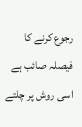رجوع کرنے کا فیصلہ صائب ہے اسی روش پر چلتے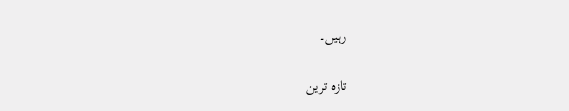رہیں۔

تازہ ترین